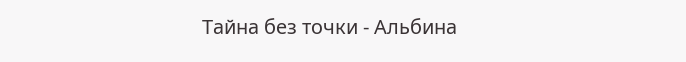Тайна без точки - Альбина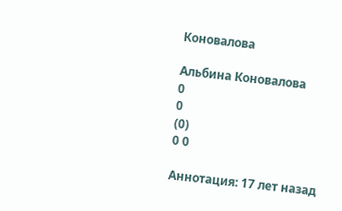Коновалова

Альбина Коновалова
0
0
(0)
0 0

Аннотация: 17 лет назад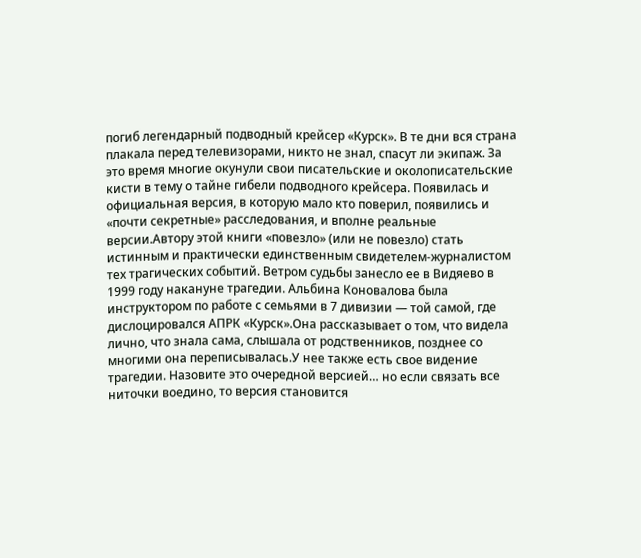погиб легендарный подводный крейсер «Курск». В те дни вся страна плакала перед телевизорами, никто не знал, спасут ли экипаж. За это время многие окунули свои писательские и околописательские кисти в тему о тайне гибели подводного крейсера. Появилась и официальная версия, в которую мало кто поверил, появились и «почти секретные» расследования, и вполне реальные версии.Автору этой книги «повезло» (или не повезло) стать истинным и практически единственным свидетелем-журналистом тех трагических событий. Ветром судьбы занесло ее в Видяево в 1999 году накануне трагедии. Альбина Коновалова была инструктором по работе с семьями в 7 дивизии — той самой, где дислоцировался АПРК «Курск».Она рассказывает о том, что видела лично, что знала сама, слышала от родственников, позднее со многими она переписывалась.У нее также есть свое видение трагедии. Назовите это очередной версией… но если связать все ниточки воедино, то версия становится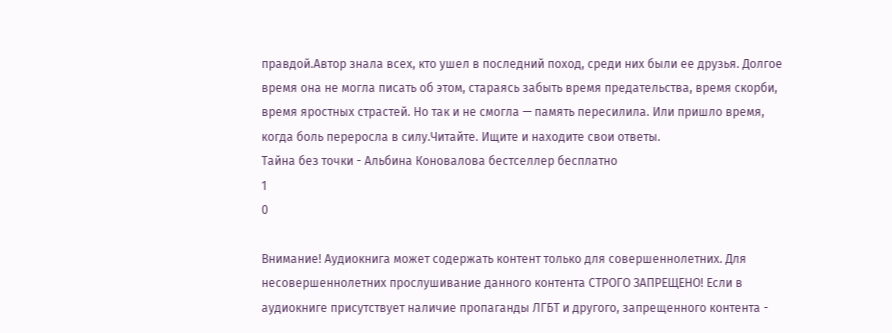правдой.Автор знала всех, кто ушел в последний поход, среди них были ее друзья. Долгое время она не могла писать об этом, стараясь забыть время предательства, время скорби, время яростных страстей. Но так и не смогла — память пересилила. Или пришло время, когда боль переросла в силу.Читайте. Ищите и находите свои ответы.
Тайна без точки - Альбина Коновалова бестселлер бесплатно
1
0

Внимание! Аудиокнига может содержать контент только для совершеннолетних. Для несовершеннолетних прослушивание данного контента СТРОГО ЗАПРЕЩЕНО! Если в аудиокниге присутствует наличие пропаганды ЛГБТ и другого, запрещенного контента -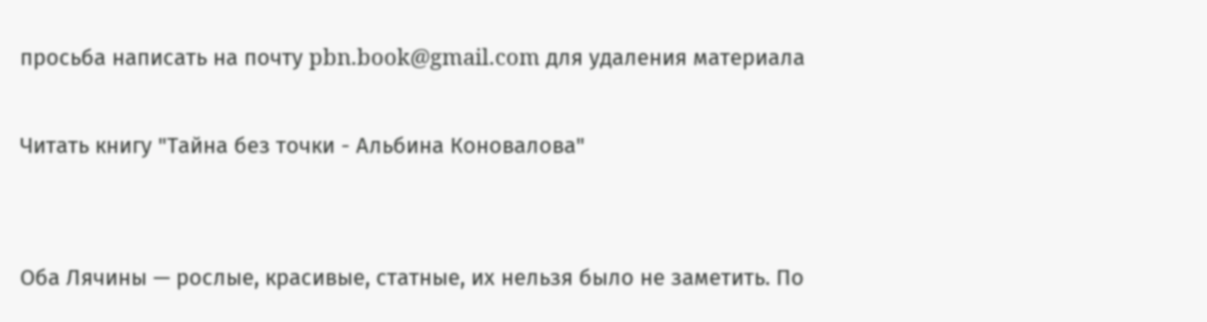просьба написать на почту pbn.book@gmail.com для удаления материала

Читать книгу "Тайна без точки - Альбина Коновалова"


Оба Лячины — рослые, красивые, статные, их нельзя было не заметить. По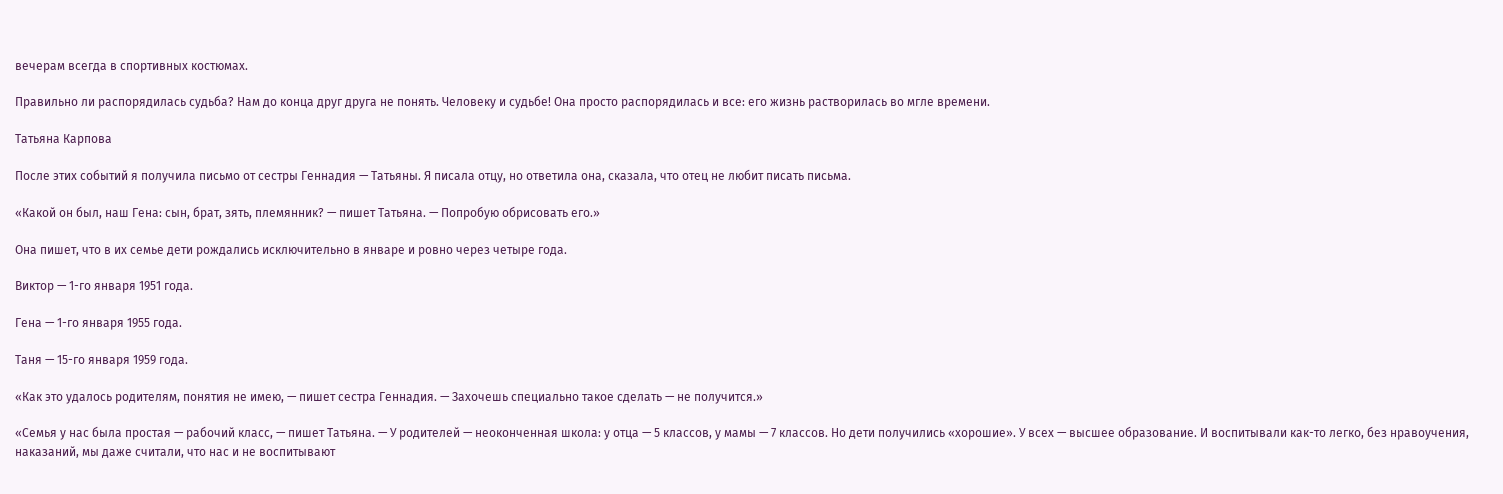вечерам всегда в спортивных костюмах.

Правильно ли распорядилась судьба? Нам до конца друг друга не понять. Человеку и судьбе! Она просто распорядилась и все: его жизнь растворилась во мгле времени.

Татьяна Карпова

После этих событий я получила письмо от сестры Геннадия — Татьяны. Я писала отцу, но ответила она, сказала, что отец не любит писать письма.

«Какой он был, наш Гена: сын, брат, зять, племянник? — пишет Татьяна. — Попробую обрисовать его.»

Она пишет, что в их семье дети рождались исключительно в январе и ровно через четыре года.

Виктор — 1-го января 1951 года.

Гена — 1-го января 1955 года.

Таня — 15-го января 1959 года.

«Как это удалось родителям, понятия не имею, — пишет сестра Геннадия. — Захочешь специально такое сделать — не получится.»

«Семья у нас была простая — рабочий класс, — пишет Татьяна. — У родителей — неоконченная школа: у отца — 5 классов, у мамы — 7 классов. Но дети получились «хорошие». У всех — высшее образование. И воспитывали как-то легко, без нравоучения, наказаний, мы даже считали, что нас и не воспитывают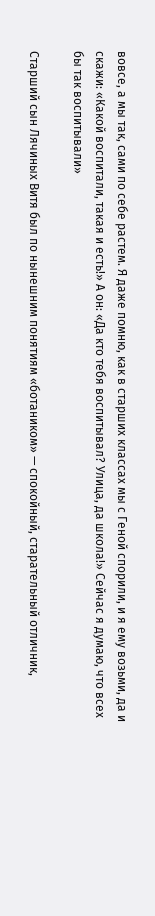вовсе, а мы так, сами по себе растем. Я даже помню, как в старших классах мы с Геной спорили, и я ему возьми, да и скажи: «Какой воспитали, такая и есть!» А он: «Да кто тебя воспитывал? Улица, да школа!» Сейчас я думаю, что всех бы так воспитывали»

Старший сын Лячиных Витя был по нынешним понятиям «ботаником» — спокойный, старательный отличник,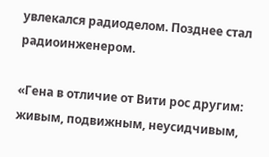увлекался радиоделом. Позднее стал радиоинженером.

«Гена в отличие от Вити рос другим: живым, подвижным, неусидчивым,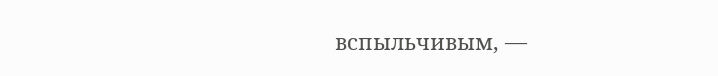вспыльчивым, —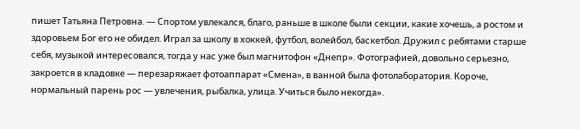пишет Татьяна Петровна. — Спортом увлекался, благо, раньше в школе были секции, какие хочешь, а ростом и здоровьем Бог его не обидел. Играл за школу в хоккей, футбол, волейбол, баскетбол. Дружил с ребятами старше себя, музыкой интересовался, тогда у нас уже был магнитофон «Днепр». Фотографией, довольно серьезно, закроется в кладовке — перезаряжает фотоаппарат «Смена», в ванной была фотолаборатория. Короче, нормальный парень рос — увлечения, рыбалка, улица. Учиться было некогда».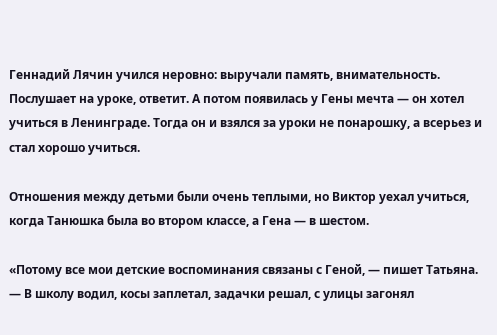Геннадий Лячин учился неровно: выручали память, внимательность. Послушает на уроке, ответит. А потом появилась у Гены мечта — он хотел учиться в Ленинграде. Тогда он и взялся за уроки не понарошку, а всерьез и стал хорошо учиться.

Отношения между детьми были очень теплыми, но Виктор уехал учиться, когда Танюшка была во втором классе, а Гена — в шестом.

«Потому все мои детские воспоминания связаны с Геной, — пишет Татьяна. — В школу водил, косы заплетал, задачки решал, с улицы загонял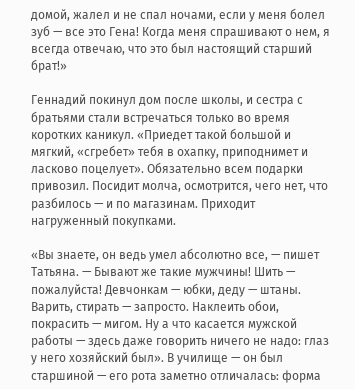домой, жалел и не спал ночами, если у меня болел зуб — все это Гена! Когда меня спрашивают о нем, я всегда отвечаю, что это был настоящий старший брат!»

Геннадий покинул дом после школы, и сестра с братьями стали встречаться только во время коротких каникул. «Приедет такой большой и мягкий, «сгребет» тебя в охапку, приподнимет и ласково поцелует». Обязательно всем подарки привозил. Посидит молча, осмотрится, чего нет, что разбилось — и по магазинам. Приходит нагруженный покупками.

«Вы знаете, он ведь умел абсолютно все, — пишет Татьяна. — Бывают же такие мужчины! Шить — пожалуйста! Девчонкам — юбки, деду — штаны. Варить, стирать — запросто. Наклеить обои, покрасить — мигом. Ну а что касается мужской работы — здесь даже говорить ничего не надо: глаз у него хозяйский был». В училище — он был старшиной — его рота заметно отличалась: форма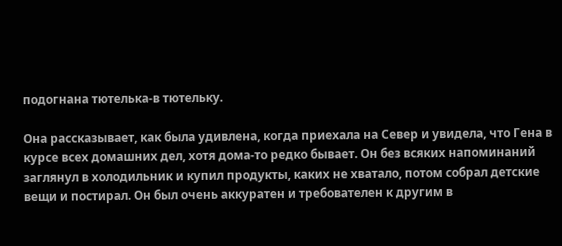подогнана тютелька-в тютельку.

Она рассказывает, как была удивлена, когда приехала на Север и увидела, что Гена в курсе всех домашних дел, хотя дома-то редко бывает. Он без всяких напоминаний заглянул в холодильник и купил продукты, каких не хватало, потом собрал детские вещи и постирал. Он был очень аккуратен и требователен к другим в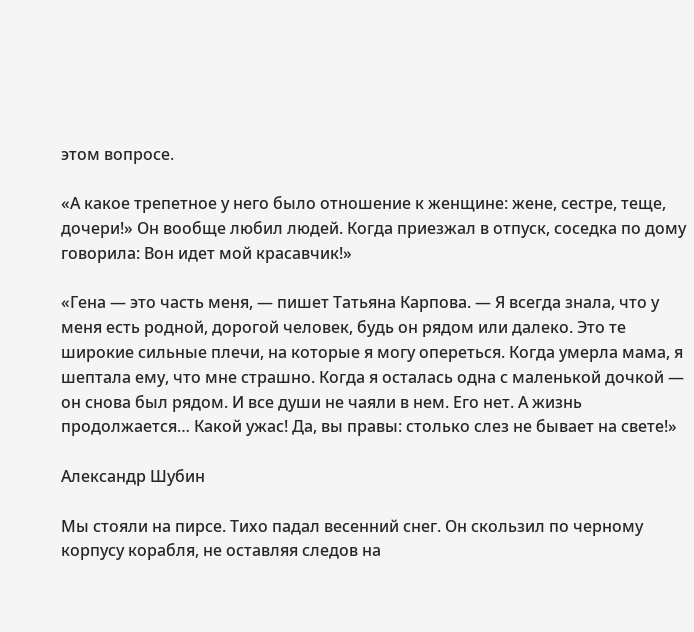этом вопросе.

«А какое трепетное у него было отношение к женщине: жене, сестре, теще, дочери!» Он вообще любил людей. Когда приезжал в отпуск, соседка по дому говорила: Вон идет мой красавчик!»

«Гена — это часть меня, — пишет Татьяна Карпова. — Я всегда знала, что у меня есть родной, дорогой человек, будь он рядом или далеко. Это те широкие сильные плечи, на которые я могу опереться. Когда умерла мама, я шептала ему, что мне страшно. Когда я осталась одна с маленькой дочкой — он снова был рядом. И все души не чаяли в нем. Его нет. А жизнь продолжается… Какой ужас! Да, вы правы: столько слез не бывает на свете!»

Александр Шубин

Мы стояли на пирсе. Тихо падал весенний снег. Он скользил по черному корпусу корабля, не оставляя следов на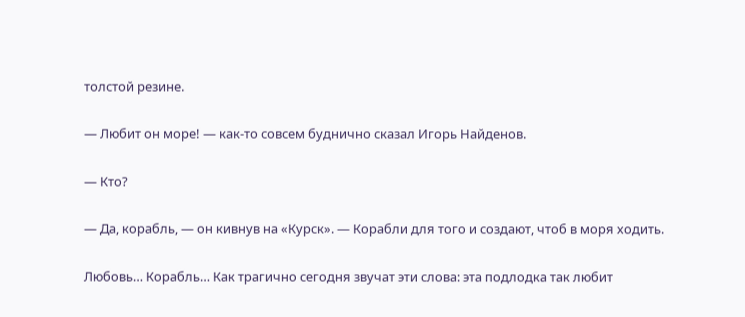толстой резине.

— Любит он море! — как-то совсем буднично сказал Игорь Найденов.

— Кто?

— Да, корабль, — он кивнув на «Курск». — Корабли для того и создают, чтоб в моря ходить.

Любовь… Корабль… Как трагично сегодня звучат эти слова: эта подлодка так любит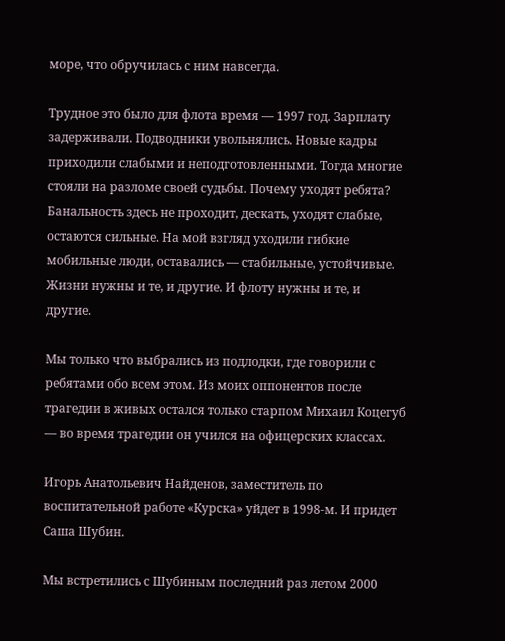море, что обручилась с ним навсегда.

Трудное это было для флота время — 1997 год. Зарплату задерживали. Подводники увольнялись. Новые кадры приходили слабыми и неподготовленными. Тогда многие стояли на разломе своей судьбы. Почему уходят ребята? Банальность здесь не проходит, дескать, уходят слабые, остаются сильные. На мой взгляд уходили гибкие мобильные люди, оставались — стабильные, устойчивые. Жизни нужны и те, и другие. И флоту нужны и те, и другие.

Мы только что выбрались из подлодки, где говорили с ребятами обо всем этом. Из моих оппонентов после трагедии в живых остался только старпом Михаил Коцегуб — во время трагедии он учился на офицерских классах.

Игорь Анатольевич Найденов, заместитель по воспитательной работе «Курска» уйдет в 1998-м. И придет Саша Шубин.

Мы встретились с Шубиным последний раз летом 2000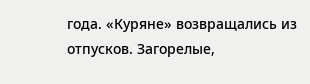года. «Куряне» возвращались из отпусков. Загорелые,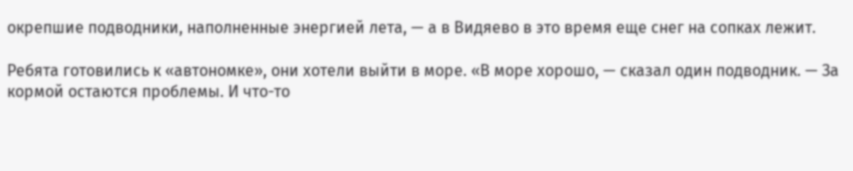окрепшие подводники, наполненные энергией лета, — а в Видяево в это время еще снег на сопках лежит.

Ребята готовились к «автономке», они хотели выйти в море. «В море хорошо, — сказал один подводник. — За кормой остаются проблемы. И что-то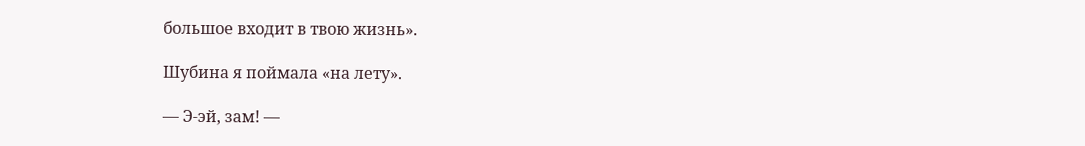большое входит в твою жизнь».

Шубина я поймала «на лету».

— Э-эй, зам! —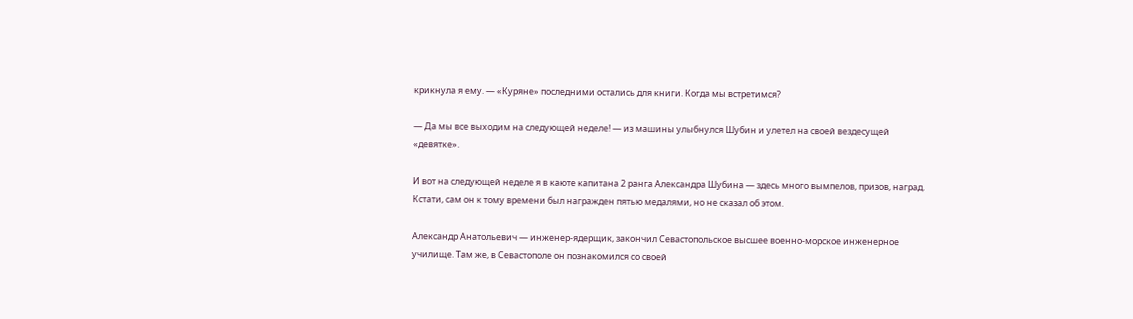крикнула я ему. — «Куряне» последними остались для книги. Когда мы встретимся?

— Да мы все выходим на следующей неделе! — из машины улыбнулся Шубин и улетел на своей вездесущей «девятке».

И вот на следующей неделе я в каюте капитана 2 ранга Александра Шубина — здесь много вымпелов, призов, наград. Кстати, сам он к тому времени был награжден пятью медалями, но не сказал об этом.

Александр Анатольевич — инженер-ядерщик, закончил Севастопольское высшее военно-морское инженерное училище. Там же, в Севастополе он познакомился со своей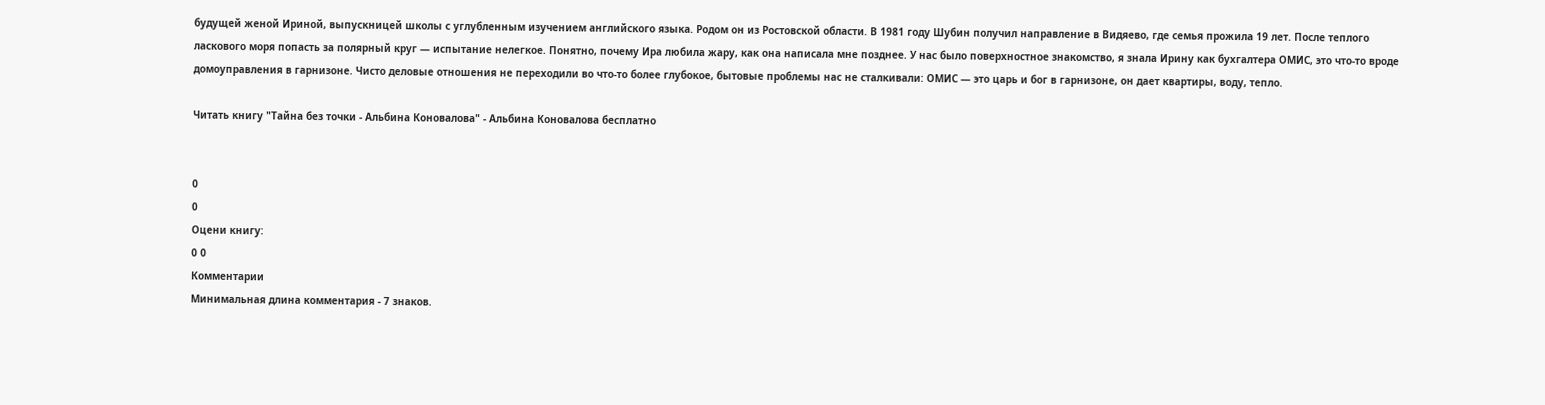будущей женой Ириной, выпускницей школы с углубленным изучением английского языка. Родом он из Ростовской области. В 1981 году Шубин получил направление в Видяево, где семья прожила 19 лет. После теплого ласкового моря попасть за полярный круг — испытание нелегкое. Понятно, почему Ира любила жару, как она написала мне позднее. У нас было поверхностное знакомство, я знала Ирину как бухгалтера ОМИС, это что-то вроде домоуправления в гарнизоне. Чисто деловые отношения не переходили во что-то более глубокое, бытовые проблемы нас не сталкивали: ОМИС — это царь и бог в гарнизоне, он дает квартиры, воду, тепло.

Читать книгу "Тайна без точки - Альбина Коновалова" - Альбина Коновалова бесплатно


0
0
Оцени книгу:
0 0
Комментарии
Минимальная длина комментария - 7 знаков.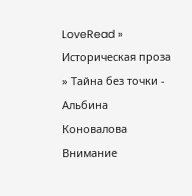LoveRead » Историческая проза » Тайна без точки - Альбина Коновалова
Внимание